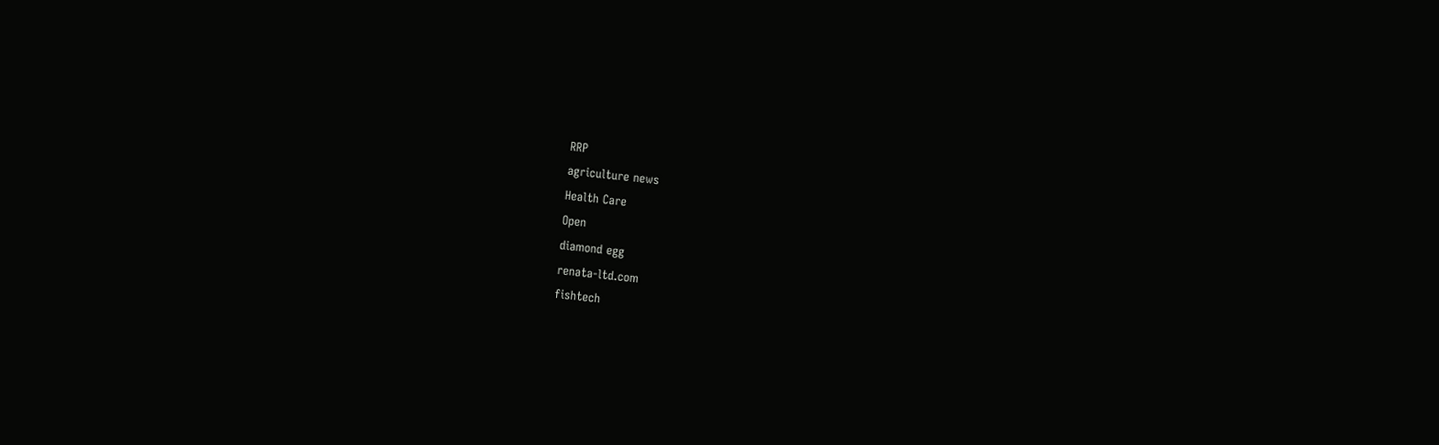RRP
agriculture news
Health Care
Open
diamond egg
renata-ltd.com
fishtech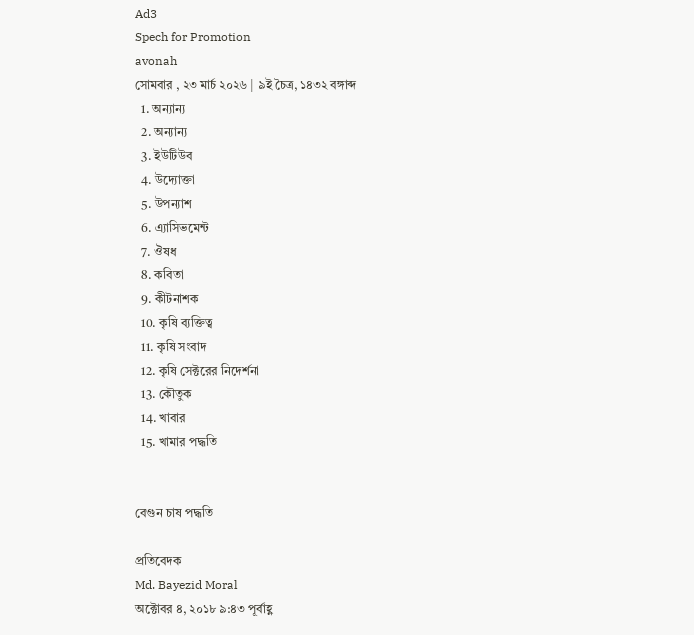Ad3
Spech for Promotion
avonah
সোমবার , ২৩ মার্চ ২০২৬ | ৯ই চৈত্র, ১৪৩২ বঙ্গাব্দ
  1. অন্যান্য
  2. অন্যান্য
  3. ইউটিউব
  4. উদ্যোক্তা
  5. উপন্যাশ
  6. এ্যাসিভমেন্ট
  7. ঔষধ
  8. কবিতা
  9. কীটনাশক
  10. কৃষি ব্যক্তিত্ব
  11. কৃষি সংবাদ
  12. কৃষি সেক্টরের নিদের্শনা
  13. কৌতুক
  14. খাবার
  15. খামার পদ্ধতি


বেগুন চাষ পদ্ধতি

প্রতিবেদক
Md. Bayezid Moral
অক্টোবর ৪, ২০১৮ ৯:৪৩ পূর্বাহ্ণ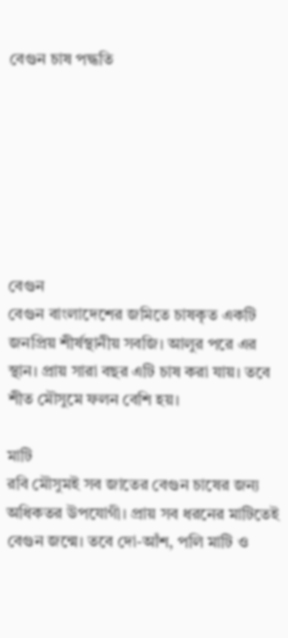বেগুন চাষ পদ্ধতি







বেগুন
বেগুন বাংলাদেশের জমিতে চাষকৃত একটি জনপ্রিয় শীর্ষস্থানীয় সবজি। আলুর পরে এর স্থান। প্রায় সারা বছর এটি চাষ করা যায়। তবে শীত মৌসুমে ফলন বেশি হয়।

মাটি
রবি মৌসুমই সব জাতের বেগুন চাষের জন্য অধিকতর উপযোগী। প্রায় সব ধরনের মাটিতেই বেগুন জন্মে। তবে দো-আঁশ, পলি মাটি ও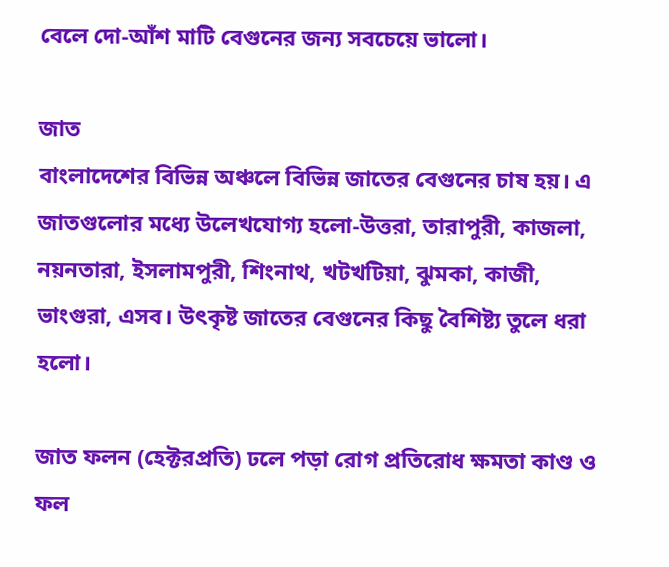বেলে দো-আঁশ মাটি বেগুনের জন্য সবচেয়ে ভালো।

জাত
বাংলাদেশের বিভিন্ন অঞ্চলে বিভিন্ন জাতের বেগুনের চাষ হয়। এ জাতগুলোর মধ্যে উলেখযোগ্য হলো-উত্তরা, তারাপুরী, কাজলা, নয়নতারা, ইসলামপুরী, শিংনাথ, খটখটিয়া, ঝুমকা, কাজী, ভাংগুরা, এসব। উৎকৃষ্ট জাতের বেগুনের কিছু বৈশিষ্ট্য তুলে ধরা হলো।

জাত ফলন (হেক্টরপ্রতি) ঢলে পড়া রোগ প্রতিরোধ ক্ষমতা কাণ্ড ও ফল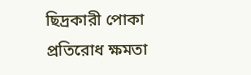ছিদ্রকারী পোকা প্রতিরোধ ক্ষমতা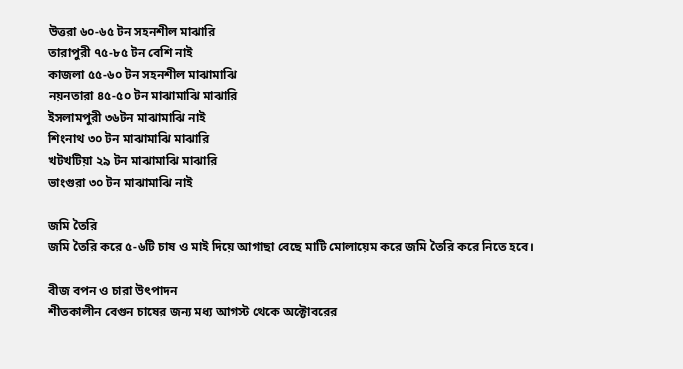উত্তরা ৬০-৬৫ টন সহনশীল মাঝারি
তারাপুরী ৭৫-৮৫ টন বেশি নাই
কাজলা ৫৫-৬০ টন সহনশীল মাঝামাঝি
নয়নতারা ৪৫-৫০ টন মাঝামাঝি মাঝারি
ইসলামপুরী ৩৬টন মাঝামাঝি নাই
শিংনাথ ৩০ টন মাঝামাঝি মাঝারি
খটখটিয়া ২৯ টন মাঝামাঝি মাঝারি
ভাংগুরা ৩০ টন মাঝামাঝি নাই

জমি তৈরি
জমি তৈরি করে ৫-৬টি চাষ ও মাই দিয়ে আগাছা বেছে মাটি মোলায়েম করে জমি তৈরি করে নিতে হবে।

বীজ বপন ও চারা উৎপাদন
শীতকালীন বেগুন চাষের জন্য মধ্য আগস্ট থেকে অক্টোবরের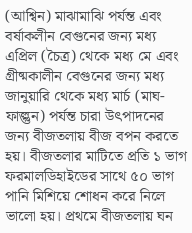(আশ্বিন) মাঝামাঝি পর্যন্ত এবং বর্ষাকলীন বেগুনের জন্য মধ্য এপ্রিল (চৈত্র) থেকে মধ্য মে এবং গ্রীষ্মকালীন বেগুনের জন্য মধ্য জানুয়ারি থেকে মধ্য মার্চ (মাঘ-ফাল্গুন) পর্যন্ত চারা উৎপাদনের জন্য বীজতলায় বীজ বপন করতে হয়। বীজতলার মাটিতে প্রতি ১ ভাগ ফরমালডিহাইডের সাথে ৫০ ভাগ পানি মিশিয়ে শোধন করে নিলে ভালো হয়। প্রথমে বীজতলায় ঘন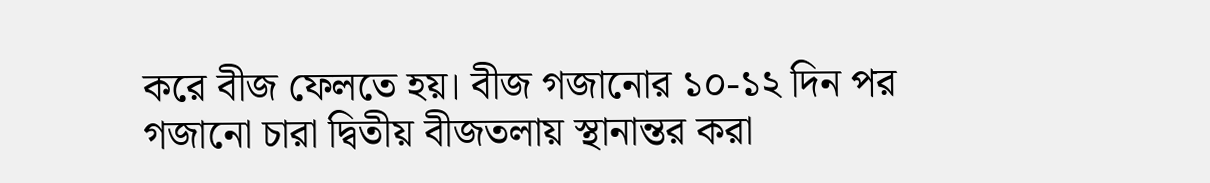করে বীজ ফেলতে হয়। বীজ গজানোর ১০-১২ দিন পর গজানো চারা দ্বিতীয় বীজতলায় স্থানান্তর করা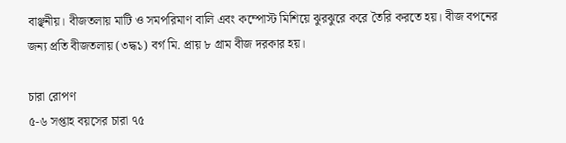বাঞ্ছনীয়। বীজতলায় মাটি ও সমপরিমাণ বালি এবং কম্পোস্ট মিশিয়ে ঝুরঝুরে করে তৈরি করতে হয়। বীজ বপনের জন্য প্রতি বীজতলায় (৩দ্ধ১) বর্গ মি. প্রায় ৮ গ্রাম বীজ দরকার হয়।

চারা রোপণ
৫-৬ সপ্তাহ বয়সের চারা ৭৫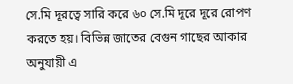সে.মি দূরত্বে সারি করে ৬০ সে.মি দূরে দূরে রোপণ করতে হয়। বিভিন্ন জাতের বেগুন গাছের আকার অনুযায়ী এ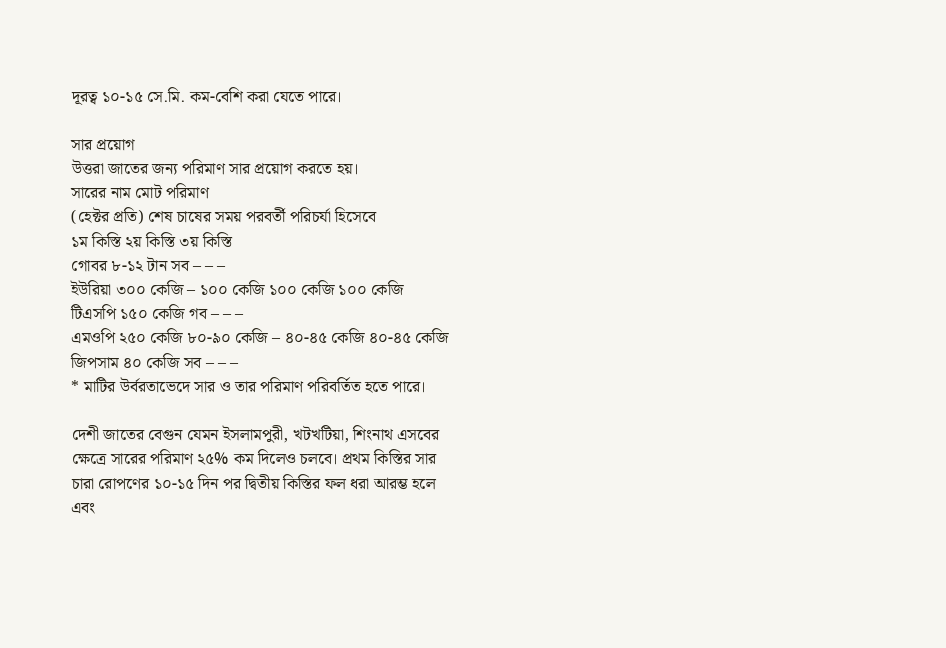দূরত্ব ১০-১৫ সে.মি. কম-বেশি করা যেতে পারে।

সার প্রয়োগ
উত্তরা জাতের জন্য পরিমাণ সার প্রয়োগ করতে হয়।
সারের নাম মোট পরিমাণ
(হেক্টর প্রতি) শেষ চাষের সময় পরবর্তী পরিচর্যা হিসেবে
১ম কিস্তি ২য় কিস্তি ৩য় কিস্তি
গোবর ৮-১২ টান সব – – –
ইউরিয়া ৩০০ কেজি – ১০০ কেজি ১০০ কেজি ১০০ কেজি
টিএসপি ১৫০ কেজি গব – – –
এমওপি ২৫০ কেজি ৮০-৯০ কেজি – ৪০-৪৫ কেজি ৪০-৪৫ কেজি
জিপসাম ৪০ কেজি সব – – –
* মাটির উর্বরতাভেদে সার ও তার পরিমাণ পরিবর্তিত হতে পারে।

দেশী জাতের বেগুন যেমন ইসলামপুরী, খটখটিয়া, শিংনাথ এসবের ক্ষেত্রে সারের পরিমাণ ২৫% কম দিলেও চলবে। প্রথম কিস্তির সার চারা রোপণের ১০-১৫ দিন পর দ্বিতীয় কিস্তির ফল ধরা আরম্ভ হলে এবং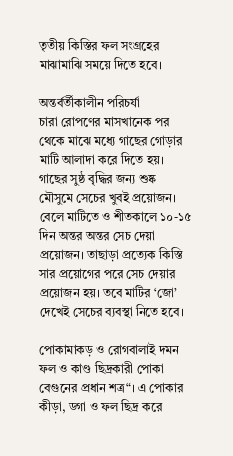তৃতীয় কিস্তির ফল সংগ্রহের মাঝামাঝি সময়ে দিতে হবে।

অন্তর্বর্তীকালীন পরিচর্যা
চারা রোপণের মাসখানেক পর থেকে মাঝে মধ্যে গাছের গোড়ার মাটি আলাদা করে দিতে হয়। গাছের সুষ্ঠ বৃদ্ধির জন্য শুষ্ক মৌসুমে সেচের খুবই প্রয়োজন। বেলে মাটিতে ও শীতকালে ১০-১৫ দিন অন্তর অন্তর সেচ দেয়া প্রয়োজন। তাছাড়া প্রত্যেক কিস্তি সার প্রয়োগের পরে সেচ দেয়ার প্রয়োজন হয়। তবে মাটির ‘জো’ দেখেই সেচের ব্যবস্থা নিতে হবে।

পোকামাকড় ও রোগবালাই দমন
ফল ও কাণ্ড ছিদ্রকারী পোকা বেগুনের প্রধান শত্র“। এ পোকার কীড়া, ডগা ও ফল ছিদ্র করে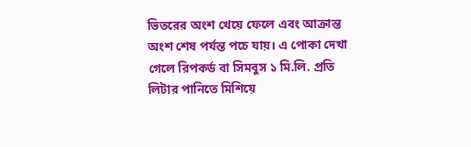ভিতরের অংশ খেয়ে ফেলে এবং আক্রান্ত অংশ শেষ পর্যন্ত পচে যায়। এ পোকা দেখা গেলে রিপকর্ড বা সিমবুস ১ মি.লি. প্রতি লিটার পানিতে মিশিয়ে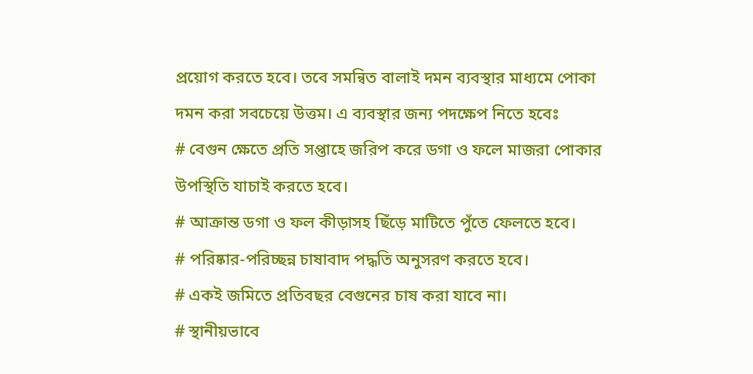প্রয়োগ করতে হবে। তবে সমন্বিত বালাই দমন ব্যবস্থার মাধ্যমে পোকা দমন করা সবচেয়ে উত্তম। এ ব্যবস্থার জন্য পদক্ষেপ নিতে হবেঃ
# বেগুন ক্ষেতে প্রতি সপ্তাহে জরিপ করে ডগা ও ফলে মাজরা পোকার উপস্থিতি যাচাই করতে হবে।
# আক্রান্ত ডগা ও ফল কীড়াসহ ছিঁড়ে মাটিতে পুঁতে ফেলতে হবে।
# পরিষ্কার-পরিচ্ছন্ন চাষাবাদ পদ্ধতি অনুসরণ করতে হবে।
# একই জমিতে প্রতিবছর বেগুনের চাষ করা যাবে না।
# স্থানীয়ভাবে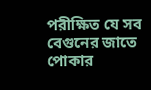পরীক্ষিত যে সব বেগুনের জাতে পোকার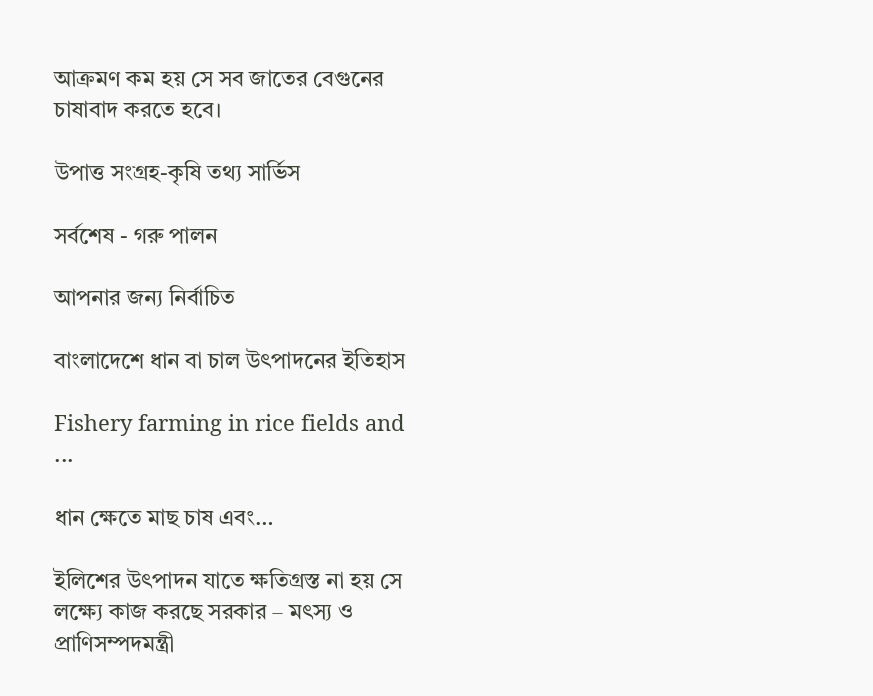আক্রমণ কম হয় সে সব জাতের বেগুনের চাষাবাদ করতে হবে।

উপাত্ত সংগ্রহ-কৃষি তথ্য সার্ভিস

সর্বশেষ - গরু পালন

আপনার জন্য নির্বাচিত

বাংলাদেশে ধান বা চাল উৎপাদনের ইতিহাস

Fishery farming in rice fields and ...

ধান ক্ষেতে মাছ চাষ এবং…

ইলিশের উৎপাদন যাতে ক্ষতিগ্রস্ত না হয় সে লক্ষ্যে কাজ করছে সরকার – মৎস্য ও প্রাণিসম্পদমন্ত্রী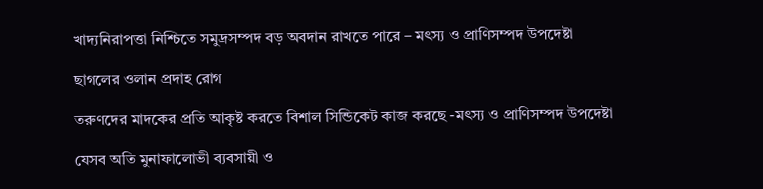খাদ্যনিরাপত্তা নিশ্চিতে সমুদ্রসম্পদ বড় অবদান রাখতে পারে – মৎস্য ও প্রাণিসম্পদ উপদেষ্টা

ছাগলের ওলান প্রদাহ রোগ

তরুণদের মাদকের প্রতি আকৃষ্ট করতে বিশাল সিন্ডিকেট কাজ করছে -মৎস্য ও প্রাণিসম্পদ উপদেষ্টা

যেসব অতি মুনাফালোভী ব্যবসায়ী ও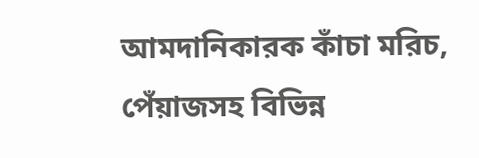আমদানিকারক কাঁচা মরিচ, পেঁয়াজসহ বিভিন্ন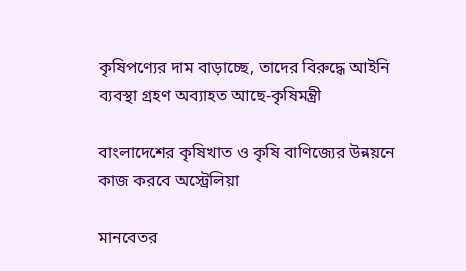কৃষিপণ্যের দাম বাড়াচ্ছে, তাদের বিরুদ্ধে আইনি ব্যবস্থা গ্রহণ অব্যাহত আছে-কৃষিমন্ত্রী

বাংলাদেশের কৃষিখাত ও কৃষি বাণিজ্যের উন্নয়নে কাজ করবে অস্ট্রেলিয়া

মানবেতর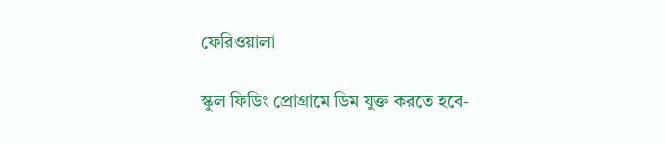ফেরিওয়ালা

স্কুল ফিডিং প্রোগ্রামে ডিম যুক্ত করতে হবে-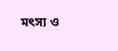মৎস্য ও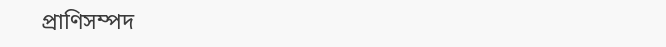প্রাণিসম্পদ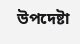উপদেষ্টা